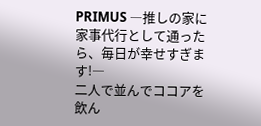PRIMUS ―推しの家に家事代行として通ったら、毎日が幸せすぎます!―
二人で並んでココアを飲ん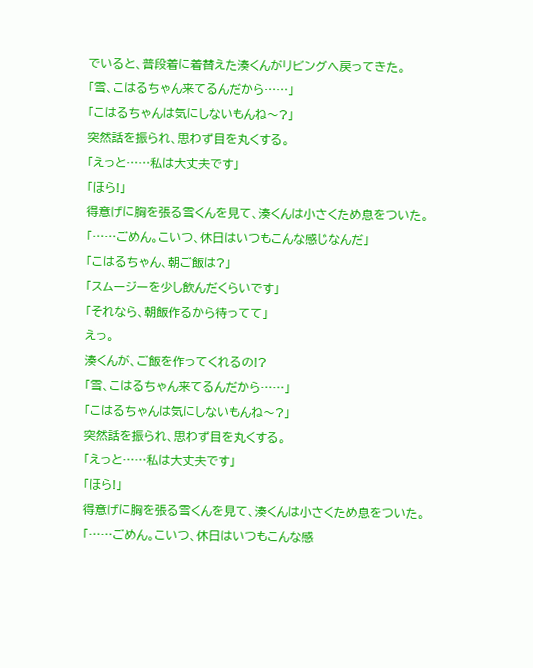でいると、普段着に着替えた湊くんがリビングへ戻ってきた。
「雪、こはるちゃん来てるんだから……」
「こはるちゃんは気にしないもんね〜?」
突然話を振られ、思わず目を丸くする。
「えっと……私は大丈夫です」
「ほら!」
得意げに胸を張る雪くんを見て、湊くんは小さくため息をついた。
「……ごめん。こいつ、休日はいつもこんな感じなんだ」
「こはるちゃん、朝ご飯は?」
「スムージーを少し飲んだくらいです」
「それなら、朝飯作るから待ってて」
えっ。
湊くんが、ご飯を作ってくれるの!?
「雪、こはるちゃん来てるんだから……」
「こはるちゃんは気にしないもんね〜?」
突然話を振られ、思わず目を丸くする。
「えっと……私は大丈夫です」
「ほら!」
得意げに胸を張る雪くんを見て、湊くんは小さくため息をついた。
「……ごめん。こいつ、休日はいつもこんな感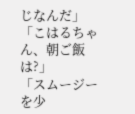じなんだ」
「こはるちゃん、朝ご飯は?」
「スムージーを少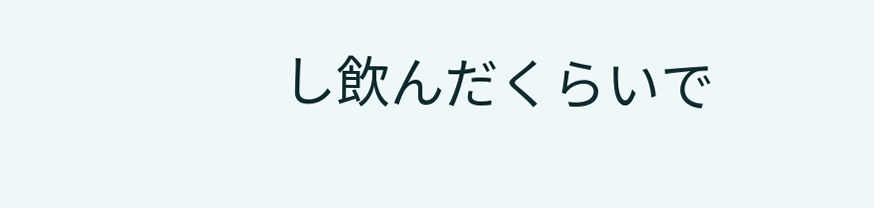し飲んだくらいで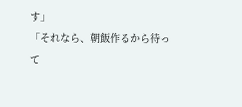す」
「それなら、朝飯作るから待って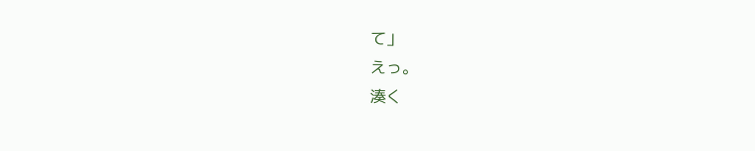て」
えっ。
湊く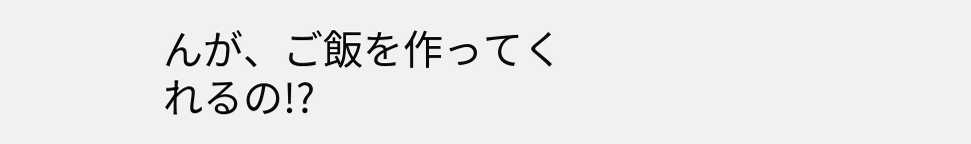んが、ご飯を作ってくれるの!?